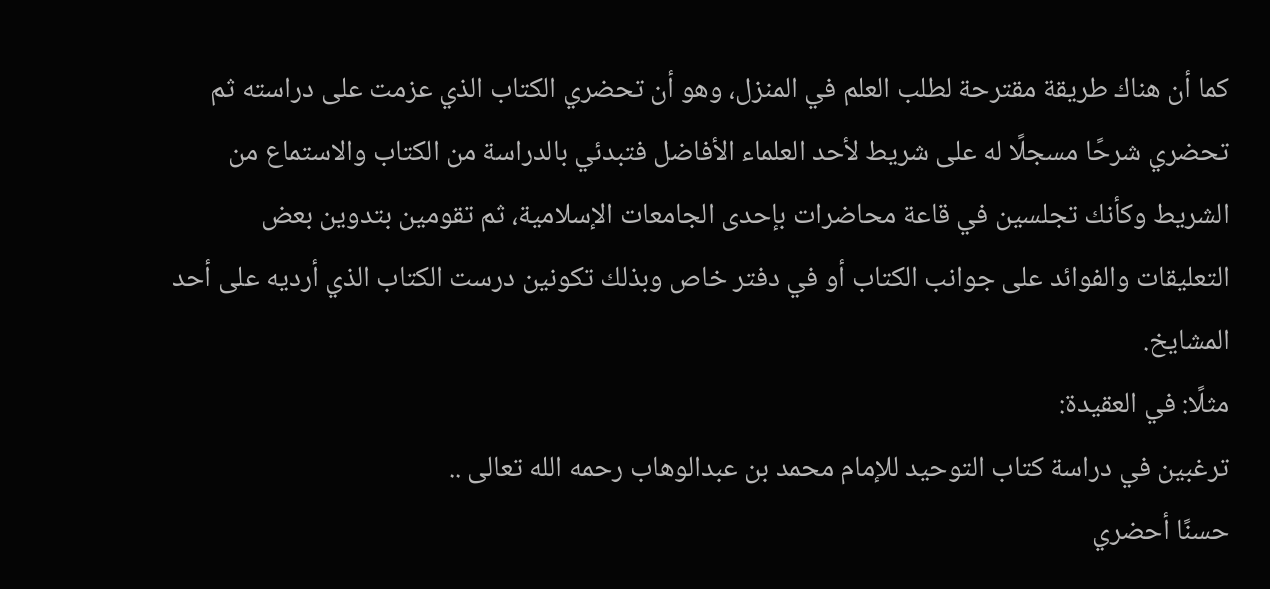كما أن هناك طريقة مقترحة لطلب العلم في المنزل، وهو أن تحضري الكتاب الذي عزمت على دراسته ثم تحضري شرحًا مسجلًا له على شريط لأحد العلماء الأفاضل فتبدئي بالدراسة من الكتاب والاستماع من الشريط وكأنك تجلسين في قاعة محاضرات بإحدى الجامعات الإسلامية، ثم تقومين بتدوين بعض التعليقات والفوائد على جوانب الكتاب أو في دفتر خاص وبذلك تكونين درست الكتاب الذي أرديه على أحد المشايخ.
مثلًا: في العقيدة:
ترغبين في دراسة كتاب التوحيد للإمام محمد بن عبدالوهاب رحمه الله تعالى ..
حسنًا أحضري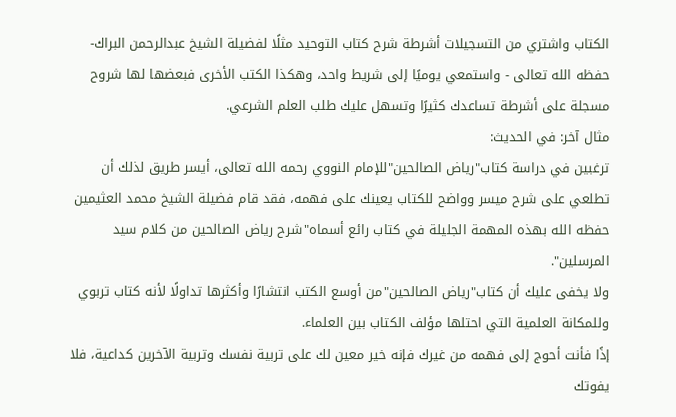الكتاب واشتري من التسجيلات أشرطة شرح كتاب التوحيد مثلًا لفضيلة الشيخ عبدالرحمن البراك- حفظه الله تعالى - واستمعي يوميًا إلى شريط واحد، وهكذا الكتب الأخرى فبعضها لها شروح مسجلة على أشرطة تساعدك كثيرًا وتسهل عليك طلب العلم الشرعي.
مثال آخر: في الحديث:
ترغبين في دراسة كتاب"رياض الصالحين"للإمام النووي رحمه الله تعالى، أيسر طريق لذلك أن تطلعي على شرح ميسر وواضح للكتاب يعينك على فهمه، فقد قام فضيلة الشيخ محمد العثيمين حفظه الله بهذه المهمة الجليلة في كتاب رائع أسماه"شرح رياض الصالحين من كلام سيد المرسلين".
ولا يخفى عليك أن كتاب"رياض الصالحين"من أوسع الكتب انتشارًا وأكثرها تداولًا لأنه كتاب تربوي وللمكانة العلمية التي احتلها مؤلف الكتاب بين العلماء.
إذًا فأنت أحوج إلى فهمه من غيرك فإنه خير معين لك على تربية نفسك وتربية الآخرين كداعية، فلا يفوتك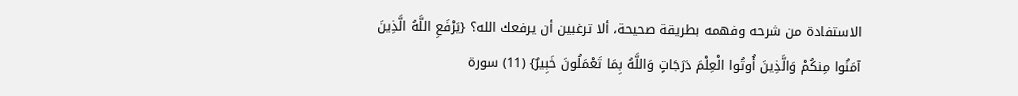الاستفادة من شرحه وفهمه بطريقة صحيحة، ألا ترغبين أن يرفعك الله؟ {يَرْفَعِ اللَّهُ الَّذِينَ آمَنُوا مِنكُمْ وَالَّذِينَ أُوتُوا الْعِلْمَ دَرَجَاتٍ وَاللَّهُ بِمَا تَعْمَلُونَ خَبِيرٌ} (11) سورة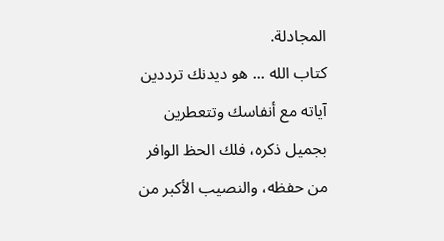المجادلة.
كتاب الله ... هو ديدنك ترددين آياته مع أنفاسك وتتعطرين بجميل ذكره، فلك الحظ الوافر من حفظه، والنصيب الأكبر من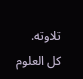تلاوته.
كل العلوم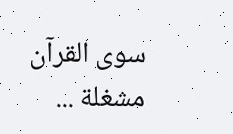سوى القرآن مشغلة ...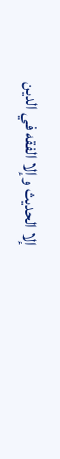إلا الحديث وإلا الفقه في الدين